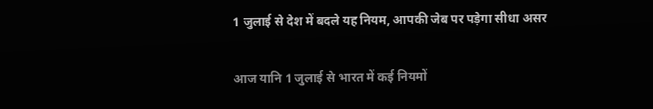1 जुलाई से देश में बदले यह नियम, आपकी जेब पर पड़ेगा सीधा असर

आज यानि 1 जुलाई से भारत में कई नियमों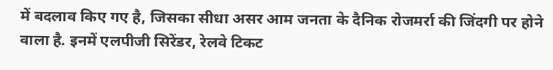में बदलाव किए गए है, जिसका सीधा असर आम जनता के दैनिक रोजमर्रा की जिंदगी पर होने वाला है. इनमें एलपीजी सिरेंडर, रेलवे टिकट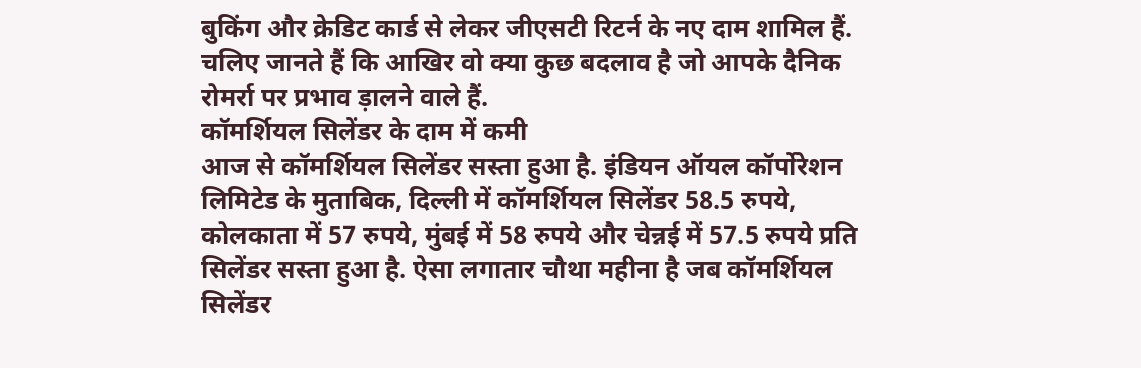बुकिंग और क्रेडिट कार्ड से लेकर जीएसटी रिटर्न के नए दाम शामिल हैं. चलिए जानते हैं कि आखिर वो क्या कुछ बदलाव है जो आपके दैनिक रोमर्रा पर प्रभाव ड़ालने वाले हैं.
कॉमर्शियल सिलेंडर के दाम में कमी
आज से कॉमर्शियल सिलेंडर सस्ता हुआ है. इंडियन ऑयल कॉर्पोरेशन लिमिटेड के मुताबिक, दिल्ली में कॉमर्शियल सिलेंडर 58.5 रुपये, कोलकाता में 57 रुपये, मुंबई में 58 रुपये और चेन्नई में 57.5 रुपये प्रति सिलेंडर सस्ता हुआ है. ऐसा लगातार चौथा महीना है जब कॉमर्शियल सिलेंडर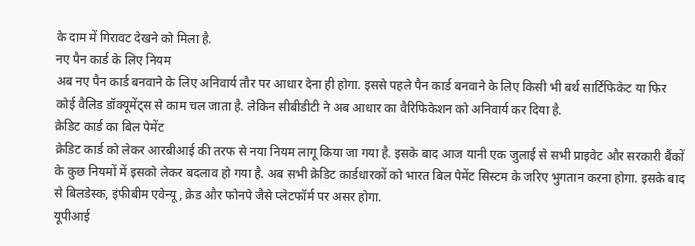के दाम में गिरावट देखने को मिला है.
नए पैन कार्ड के लिए नियम
अब नए पैन कार्ड बनवाने के लिए अनिवार्य तौर पर आधार देना ही होगा. इससे पहले पैन कार्ड बनवाने के लिए किसी भी बर्थ सार्टिफिकेट या फिर कोई वैलिड डॉक्यूमेंट्स से काम चल जाता है. लेकिन सीबीडीटी ने अब आधार का वैरिफिकेशन को अनिवार्य कर दिया है.
क्रेडिट कार्ड का बिल पेमेंट
क्रेडिट कार्ड को लेकर आरबीआई की तरफ से नया नियम लागू किया जा गया है. इसके बाद आज यानी एक जुलाई से सभी प्राइवेट और सरकारी बैंकों के कुछ नियमों में इसको लेकर बदलाव हो गया है. अब सभी क्रेडिट कार्डधारकों को भारत बिल पेमेंट सिस्टम के जरिए भुगतान करना होगा. इसके बाद से बिलडेस्क, इंफीबीम एवेन्यू, क्रेड और फोनपे जैसे प्लेटफॉर्म पर असर होगा.
यूपीआई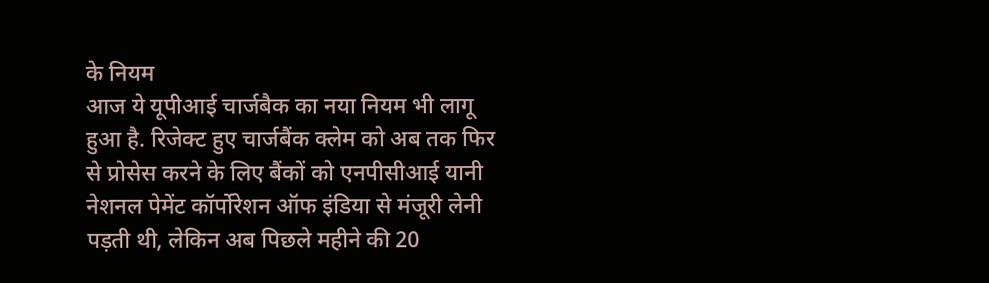के नियम
आज ये यूपीआई चार्जबैक का नया नियम भी लागू हुआ है. रिजेक्ट हुए चार्जबैंक क्लेम को अब तक फिर से प्रोसेस करने के लिए बैंकों को एनपीसीआई यानी नेशनल पेमेंट कॉर्पोरेशन ऑफ इंडिया से मंजूरी लेनी पड़ती थी, लेकिन अब पिछले महीने की 20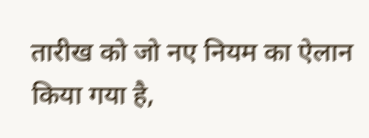तारीख को जो नए नियम का ऐलान किया गया है,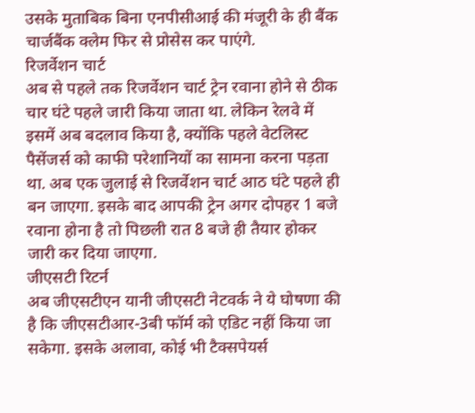उसके मुताबिक बिना एनपीसीआई की मंजूरी के ही बैंक चार्जबैंक क्लेम फिर से प्रोसेस कर पाएंगे.
रिजर्वेशन चार्ट
अब से पहले तक रिजर्वेशन चार्ट ट्रेन रवाना होने से ठीक चार घंटे पहले जारी किया जाता था. लेकिन रेलवे में इसमें अब बदलाव किया है, क्योंकि पहले वेटलिस्ट पैसेंजर्स को काफी परेशानियों का सामना करना पड़ता था. अब एक जुलाई से रिजर्वेशन चार्ट आठ घंटे पहले ही बन जाएगा. इसके बाद आपकी ट्रेन अगर दोपहर 1 बजे रवाना होना है तो पिछली रात 8 बजे ही तैयार होकर जारी कर दिया जाएगा.
जीएसटी रिटर्न
अब जीएसटीएन यानी जीएसटी नेटवर्क ने ये घोषणा की है कि जीएसटीआर-3बी फॉर्म को एडिट नहीं किया जा सकेगा. इसके अलावा, कोई भी टैक्सपेयर्स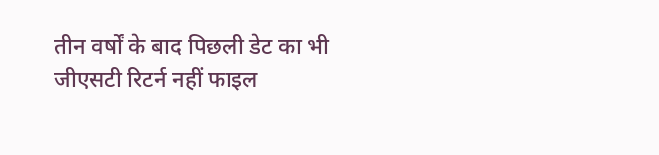तीन वर्षों के बाद पिछली डेट का भी जीएसटी रिटर्न नहीं फाइल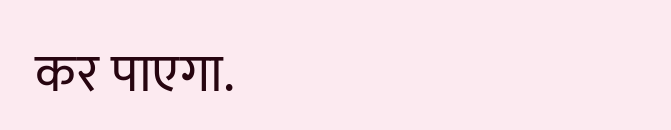कर पाएगा.